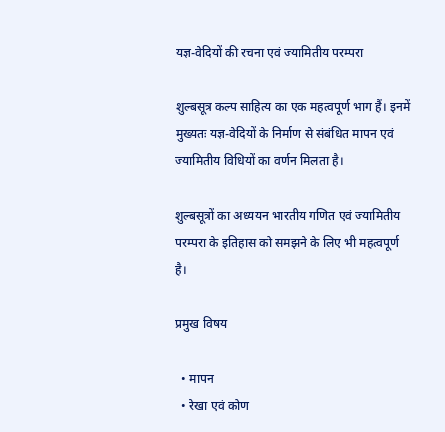यज्ञ-वेदियों की रचना एवं ज्यामितीय परम्परा

शुल्बसूत्र कल्प साहित्य का एक महत्वपूर्ण भाग हैं। इनमें मुख्यतः यज्ञ-वेदियों के निर्माण से संबंधित मापन एवं ज्यामितीय विधियों का वर्णन मिलता है।

शुल्बसूत्रों का अध्ययन भारतीय गणित एवं ज्यामितीय परम्परा के इतिहास को समझने के लिए भी महत्वपूर्ण है।

प्रमुख विषय

  • मापन
  • रेखा एवं कोण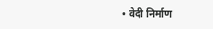• वेदी निर्माण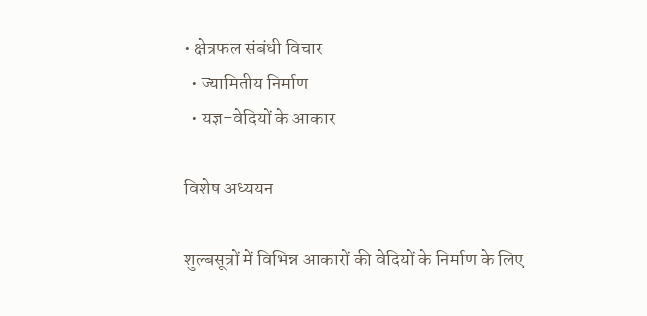• क्षेत्रफल संबंधी विचार
  • ज्यामितीय निर्माण
  • यज्ञ-वेदियों के आकार

विशेष अध्ययन

शुल्बसूत्रों में विभिन्न आकारों की वेदियों के निर्माण के लिए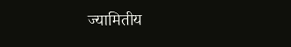ज्यामितीय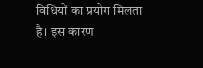विधियों का प्रयोग मिलता है। इस कारण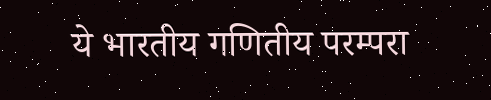ये भारतीय गणितीय परम्परा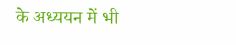के अध्ययन में भी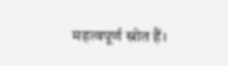महत्वपूर्ण स्रोत हैं।